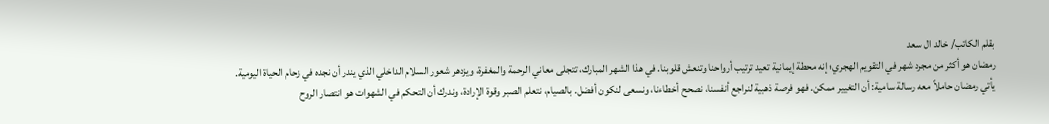بقلم الكاتب/ خالد ال سعد
رمضان هو أكثر من مجرد شهر في التقويم الهجري؛ إنه محطة إيمانية تعيد ترتيب أرواحنا وتنعش قلوبنا. في هذا الشهر المبارك، تتجلى معاني الرحمة والمغفرة، ويزدهر شعور السلام الداخلي الذي يندر أن نجده في زحام الحياة اليومية.
يأتي رمضان حاملاً معه رسالة سامية: أن التغيير ممكن. فهو فرصة ذهبية لنراجع أنفسنا، نصحح أخطاءنا، ونسعى لنكون أفضل. بالصيام، نتعلم الصبر وقوة الإرادة، وندرك أن التحكم في الشهوات هو انتصار الروح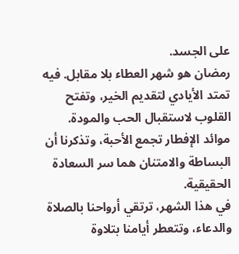على الجسد.
رمضان هو شهر العطاء بلا مقابل. فيه تمتد الأيادي لتقديم الخير، وتفتح القلوب لاستقبال الحب والمودة. موائد الإفطار تجمع الأحبة، وتذكرنا أن البساطة والامتنان هما سر السعادة الحقيقية.
في هذا الشهر، ترتقي أرواحنا بالصلاة والدعاء، وتتعطر أيامنا بتلاوة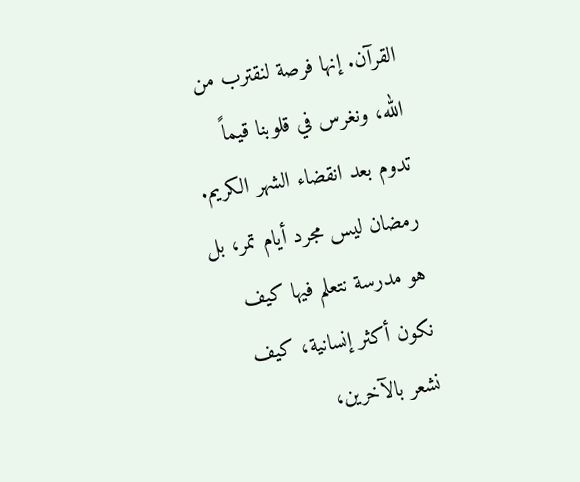القرآن. إنها فرصة لنقترب من الله، ونغرس في قلوبنا قيماً تدوم بعد انقضاء الشهر الكريم.
رمضان ليس مجرد أيام تمر، بل هو مدرسة نتعلم فيها كيف نكون أكثر إنسانية، كيف نشعر بالآخرين،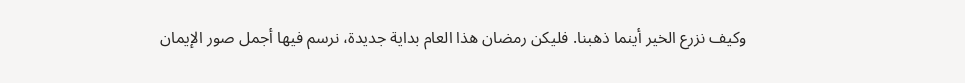وكيف نزرع الخير أينما ذهبنا. فليكن رمضان هذا العام بداية جديدة، نرسم فيها أجمل صور الإيمان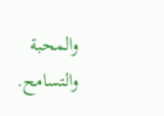والمحبة والتسامح.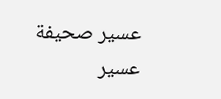عسير صحيفة عسير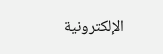الإلكترونية